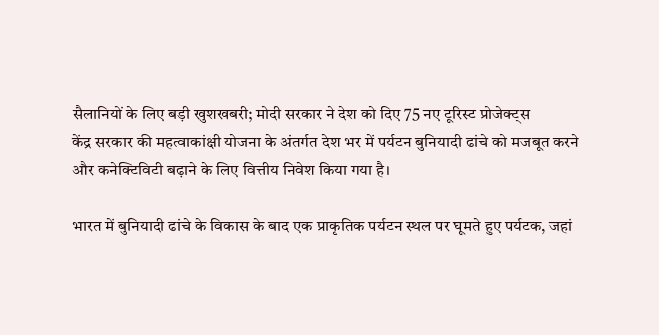सैलानियों के लिए बड़ी खुशखबरी; मोदी सरकार ने देश को दिए 75 नए टूरिस्ट प्रोजेक्ट्स
केंद्र सरकार की महत्वाकांक्षी योजना के अंतर्गत देश भर में पर्यटन बुनियादी ढांचे को मजबूत करने और कनेक्टिविटी बढ़ाने के लिए वित्तीय निवेश किया गया है।

भारत में बुनियादी ढांचे के विकास के बाद एक प्राकृतिक पर्यटन स्थल पर घूमते हुए पर्यटक, जहां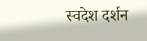स्वदेश दर्शन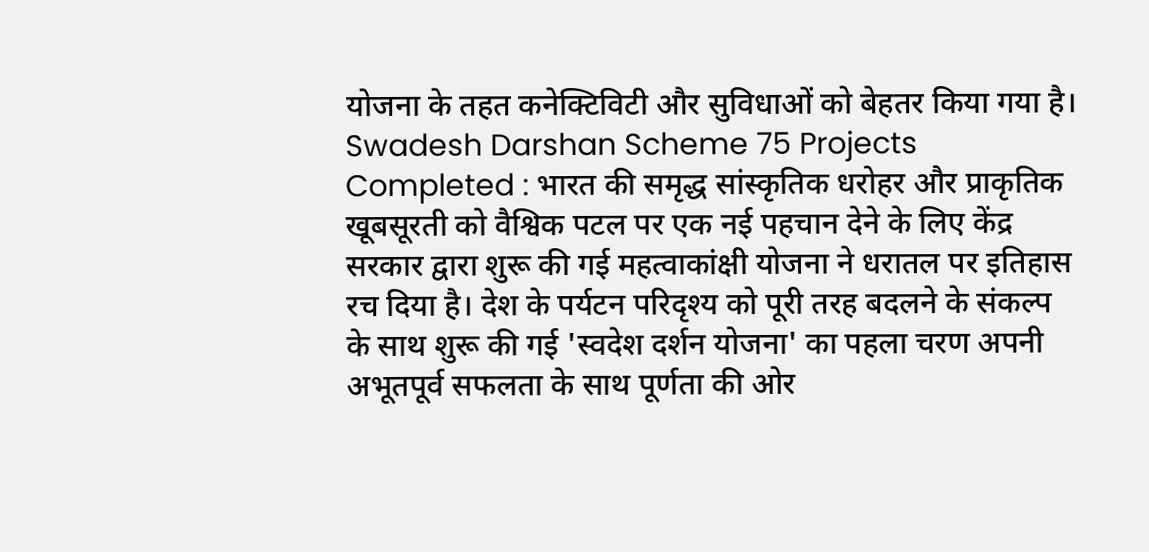योजना के तहत कनेक्टिविटी और सुविधाओं को बेहतर किया गया है।
Swadesh Darshan Scheme 75 Projects Completed : भारत की समृद्ध सांस्कृतिक धरोहर और प्राकृतिक खूबसूरती को वैश्विक पटल पर एक नई पहचान देने के लिए केंद्र सरकार द्वारा शुरू की गई महत्वाकांक्षी योजना ने धरातल पर इतिहास रच दिया है। देश के पर्यटन परिदृश्य को पूरी तरह बदलने के संकल्प के साथ शुरू की गई 'स्वदेश दर्शन योजना' का पहला चरण अपनी अभूतपूर्व सफलता के साथ पूर्णता की ओर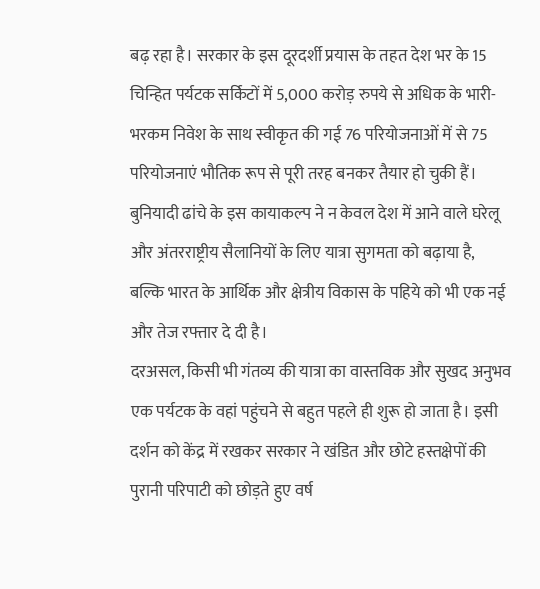बढ़ रहा है। सरकार के इस दूरदर्शी प्रयास के तहत देश भर के 15 चिन्हित पर्यटक सर्किटों में 5,000 करोड़ रुपये से अधिक के भारी-भरकम निवेश के साथ स्वीकृत की गई 76 परियोजनाओं में से 75 परियोजनाएं भौतिक रूप से पूरी तरह बनकर तैयार हो चुकी हैं। बुनियादी ढांचे के इस कायाकल्प ने न केवल देश में आने वाले घरेलू और अंतरराष्ट्रीय सैलानियों के लिए यात्रा सुगमता को बढ़ाया है, बल्कि भारत के आर्थिक और क्षेत्रीय विकास के पहिये को भी एक नई और तेज रफ्तार दे दी है।
दरअसल, किसी भी गंतव्य की यात्रा का वास्तविक और सुखद अनुभव एक पर्यटक के वहां पहुंचने से बहुत पहले ही शुरू हो जाता है। इसी दर्शन को केंद्र में रखकर सरकार ने खंडित और छोटे हस्तक्षेपों की पुरानी परिपाटी को छोड़ते हुए वर्ष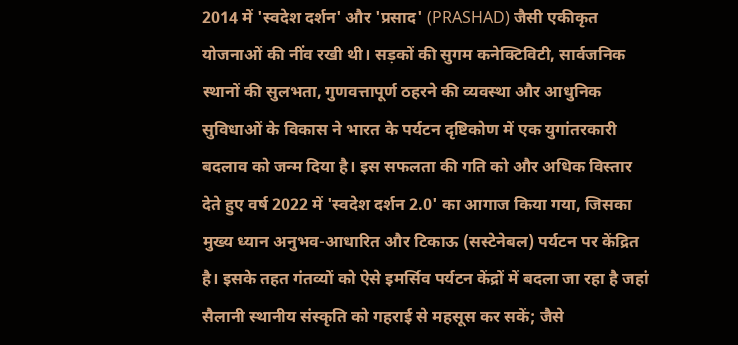2014 में 'स्वदेश दर्शन' और 'प्रसाद' (PRASHAD) जैसी एकीकृत योजनाओं की नींव रखी थी। सड़कों की सुगम कनेक्टिविटी, सार्वजनिक स्थानों की सुलभता, गुणवत्तापूर्ण ठहरने की व्यवस्था और आधुनिक सुविधाओं के विकास ने भारत के पर्यटन दृष्टिकोण में एक युगांतरकारी बदलाव को जन्म दिया है। इस सफलता की गति को और अधिक विस्तार देते हुए वर्ष 2022 में 'स्वदेश दर्शन 2.0' का आगाज किया गया, जिसका मुख्य ध्यान अनुभव-आधारित और टिकाऊ (सस्टेनेबल) पर्यटन पर केंद्रित है। इसके तहत गंतव्यों को ऐसे इमर्सिव पर्यटन केंद्रों में बदला जा रहा है जहां सैलानी स्थानीय संस्कृति को गहराई से महसूस कर सकें; जैसे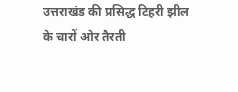उत्तराखंड की प्रसिद्ध टिहरी झील के चारों ओर तैरती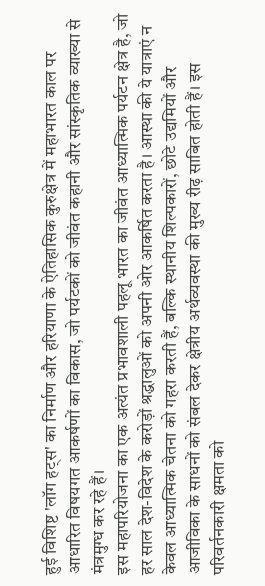हुई विशिष्ट 'लॉग हट्स' का निर्माण और हरियाणा के ऐतिहासिक कुरुक्षेत्र में महाभारत काल पर आधारित विषयगत आकर्षणों का विकास, जो पर्यटकों को जीवंत कहानी और सांस्कृतिक व्याख्या से मंत्रमुग्ध कर रहे हैं।
इस महापरियोजना का एक अत्यंत प्रभावशाली पहलू भारत का जीवंत आध्यात्मिक पर्यटन क्षेत्र है, जो हर साल देश-विदेश के करोड़ों श्रद्धालुओं को अपनी ओर आकर्षित करता है। आस्था की ये यात्राएं न केवल आध्यात्मिक चेतना को गहरा करती हैं, बल्कि स्थानीय शिल्पकारों, छोटे उद्यमियों और आजीविका के साधनों को संबल देकर क्षेत्रीय अर्थव्यवस्था की मुख्य रीढ़ साबित होती हैं। इस परिवर्तनकारी क्षमता को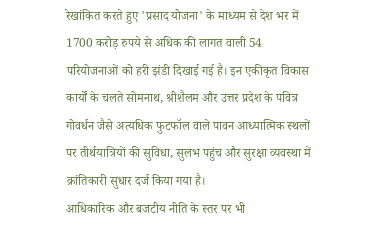रेखांकित करते हुए 'प्रसाद योजना' के माध्यम से देश भर में 1700 करोड़ रुपये से अधिक की लागत वाली 54 परियोजनाओं को हरी झंडी दिखाई गई है। इन एकीकृत विकास कार्यों के चलते सोमनाथ, श्रीशैलम और उत्तर प्रदेश के पवित्र गोवर्धन जैसे अत्यधिक फुटफॉल वाले पावन आध्यात्मिक स्थलों पर तीर्थयात्रियों की सुविधा, सुलभ पहुंच और सुरक्षा व्यवस्था में क्रांतिकारी सुधार दर्ज किया गया है।
आधिकारिक और बजटीय नीति के स्तर पर भी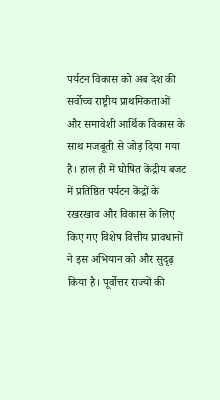पर्यटन विकास को अब देश की सर्वोच्च राष्ट्रीय प्राथमिकताओं और समावेशी आर्थिक विकास के साथ मजबूती से जोड़ दिया गया है। हाल ही में घोषित केंद्रीय बजट में प्रतिष्ठित पर्यटन केंद्रों के रखरखाव और विकास के लिए किए गए विशेष वित्तीय प्रावधानों ने इस अभियान को और सुदृढ़ किया है। पूर्वोत्तर राज्यों की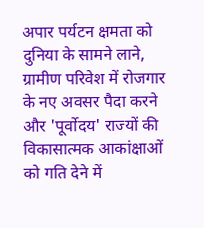अपार पर्यटन क्षमता को दुनिया के सामने लाने, ग्रामीण परिवेश में रोजगार के नए अवसर पैदा करने और 'पूर्वोदय' राज्यों की विकासात्मक आकांक्षाओं को गति देने में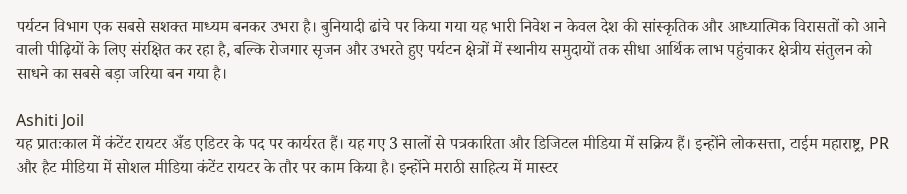पर्यटन विभाग एक सबसे सशक्त माध्यम बनकर उभरा है। बुनियादी ढांचे पर किया गया यह भारी निवेश न केवल देश की सांस्कृतिक और आध्यात्मिक विरासतों को आने वाली पीढ़ियों के लिए संरक्षित कर रहा है, बल्कि रोजगार सृजन और उभरते हुए पर्यटन क्षेत्रों में स्थानीय समुदायों तक सीधा आर्थिक लाभ पहुंचाकर क्षेत्रीय संतुलन को साधने का सबसे बड़ा जरिया बन गया है।

Ashiti Joil
यह प्रातःकाल में कंटेंट रायटर अँड एडिटर के पद पर कार्यरत हैं। यह गए 3 सालों से पत्रकारिता और डिजिटल मीडिया में सक्रिय हैं। इन्होंने लोकसत्ता, टाईम महाराष्ट्र, PR और हैट मीडिया में सोशल मीडिया कंटेंट रायटर के तौर पर काम किया है। इन्होंने मराठी साहित्य में मास्टर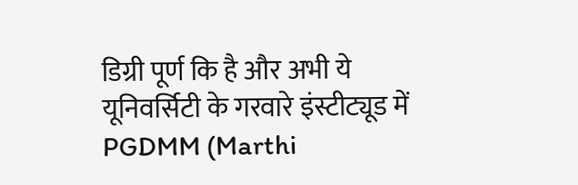डिग्री पूर्ण कि है और अभी ये यूनिवर्सिटी के गरवारे इंस्टीट्यूड में PGDMM (Marthi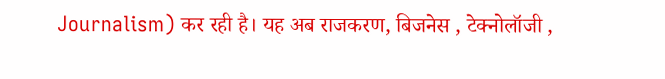Journalism) कर रही है। यह अब राजकरण, बिजनेस , टेक्नोलॉजी ,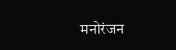मनोरंजन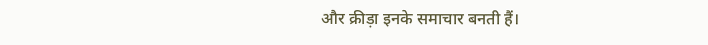और क्रीड़ा इनके समाचार बनती हैं।